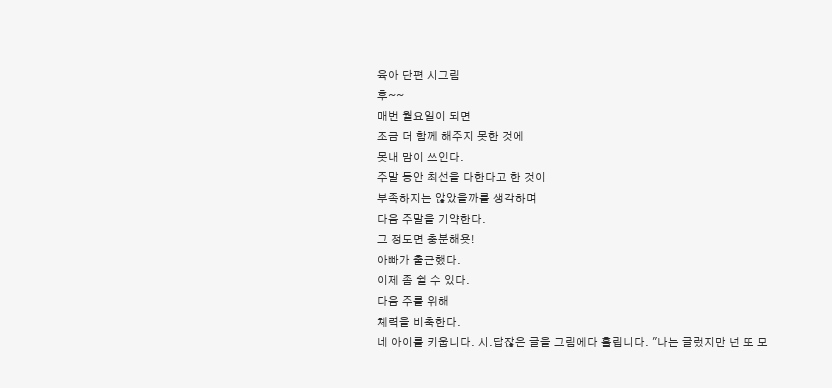육아 단편 시그림
후~~
매번 월요일이 되면
조금 더 함께 해주지 못한 것에
못내 맘이 쓰인다.
주말 동안 최선을 다한다고 한 것이
부족하지는 않았을까를 생각하며
다음 주말을 기약한다.
그 정도면 충분해욧!
아빠가 출근했다.
이제 좀 쉴 수 있다.
다음 주를 위해
체력을 비축한다.
네 아이를 키웁니다. 시.답잖은 글을 그림에다 흘립니다. "나는 글렀지만 넌 또 모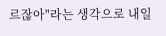르잖아"라는 생각으로 내일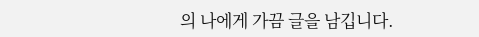의 나에게 가끔 글을 남깁니다.